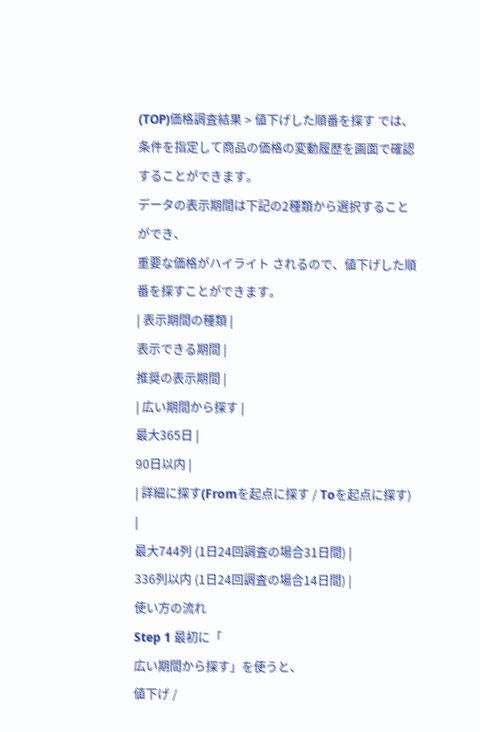(TOP)価格調査結果 > 値下げした順番を探す では、条件を指定して商品の価格の変動履歴を画面で確認することができます。
データの表示期間は下記の2種類から選択することができ、
重要な価格がハイライト されるので、値下げした順番を探すことができます。
| 表示期間の種類 |
表示できる期間 |
推奨の表示期間 |
| 広い期間から探す |
最大365日 |
90日以内 |
| 詳細に探す(Fromを起点に探す / Toを起点に探す) |
最大744列 (1日24回調査の場合31日間) |
336列以内 (1日24回調査の場合14日間) |
使い方の流れ
Step 1 最初に「
広い期間から探す」を使うと、
値下げ /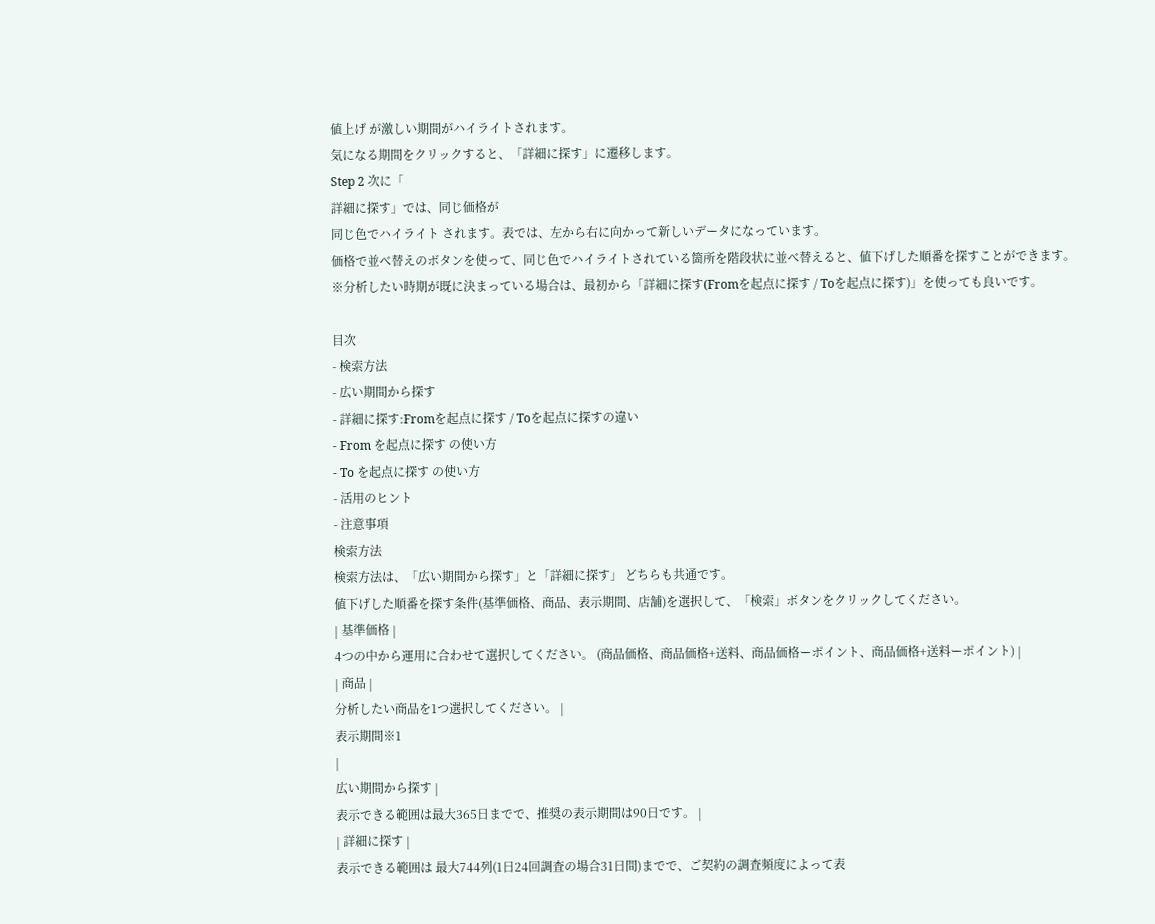値上げ が激しい期間がハイライトされます。
気になる期間をクリックすると、「詳細に探す」に遷移します。
Step 2 次に「
詳細に探す」では、同じ価格が
同じ色でハイライト されます。表では、左から右に向かって新しいデータになっています。
価格で並べ替えのボタンを使って、同じ色でハイライトされている箇所を階段状に並べ替えると、値下げした順番を探すことができます。
※分析したい時期が既に決まっている場合は、最初から「詳細に探す(Fromを起点に探す / Toを起点に探す)」を使っても良いです。

目次
- 検索方法
- 広い期間から探す
- 詳細に探す:Fromを起点に探す / Toを起点に探すの違い
- From を起点に探す の使い方
- To を起点に探す の使い方
- 活用のヒント
- 注意事項
検索方法
検索方法は、「広い期間から探す」と「詳細に探す」 どちらも共通です。
値下げした順番を探す条件(基準価格、商品、表示期間、店舗)を選択して、「検索」ボタンをクリックしてください。
| 基準価格 |
4つの中から運用に合わせて選択してください。 (商品価格、商品価格+送料、商品価格ーポイント、商品価格+送料ーポイント) |
| 商品 |
分析したい商品を1つ選択してください。 |
表示期間※1
|
広い期間から探す |
表示できる範囲は最大365日までで、推奨の表示期間は90日です。 |
| 詳細に探す |
表示できる範囲は 最大744列(1日24回調査の場合31日間)までで、ご契約の調査頻度によって表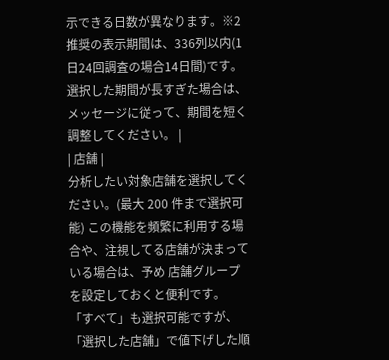示できる日数が異なります。※2 推奨の表示期間は、336列以内(1日24回調査の場合14日間)です。 選択した期間が長すぎた場合は、メッセージに従って、期間を短く調整してください。 |
| 店舗 |
分析したい対象店舗を選択してください。(最大 200 件まで選択可能) この機能を頻繁に利用する場合や、注視してる店舗が決まっている場合は、予め 店舗グループ を設定しておくと便利です。
「すべて」も選択可能ですが、「選択した店舗」で値下げした順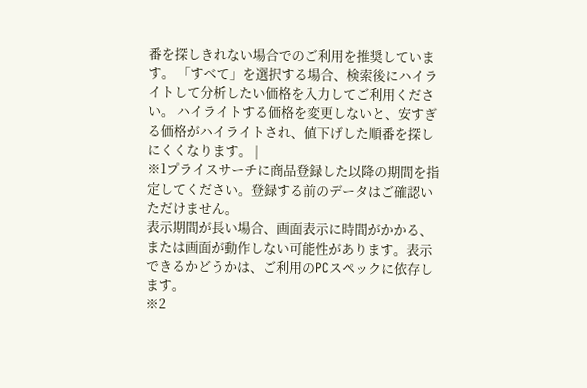番を探しきれない場合でのご利用を推奨しています。 「すべて」を選択する場合、検索後にハイライトして分析したい価格を入力してご利用ください。 ハイライトする価格を変更しないと、安すぎる価格がハイライトされ、値下げした順番を探しにくくなります。 |
※1プライスサーチに商品登録した以降の期間を指定してください。登録する前のデータはご確認いただけません。
表示期間が長い場合、画面表示に時間がかかる、または画面が動作しない可能性があります。表示できるかどうかは、ご利用のPCスペックに依存します。
※2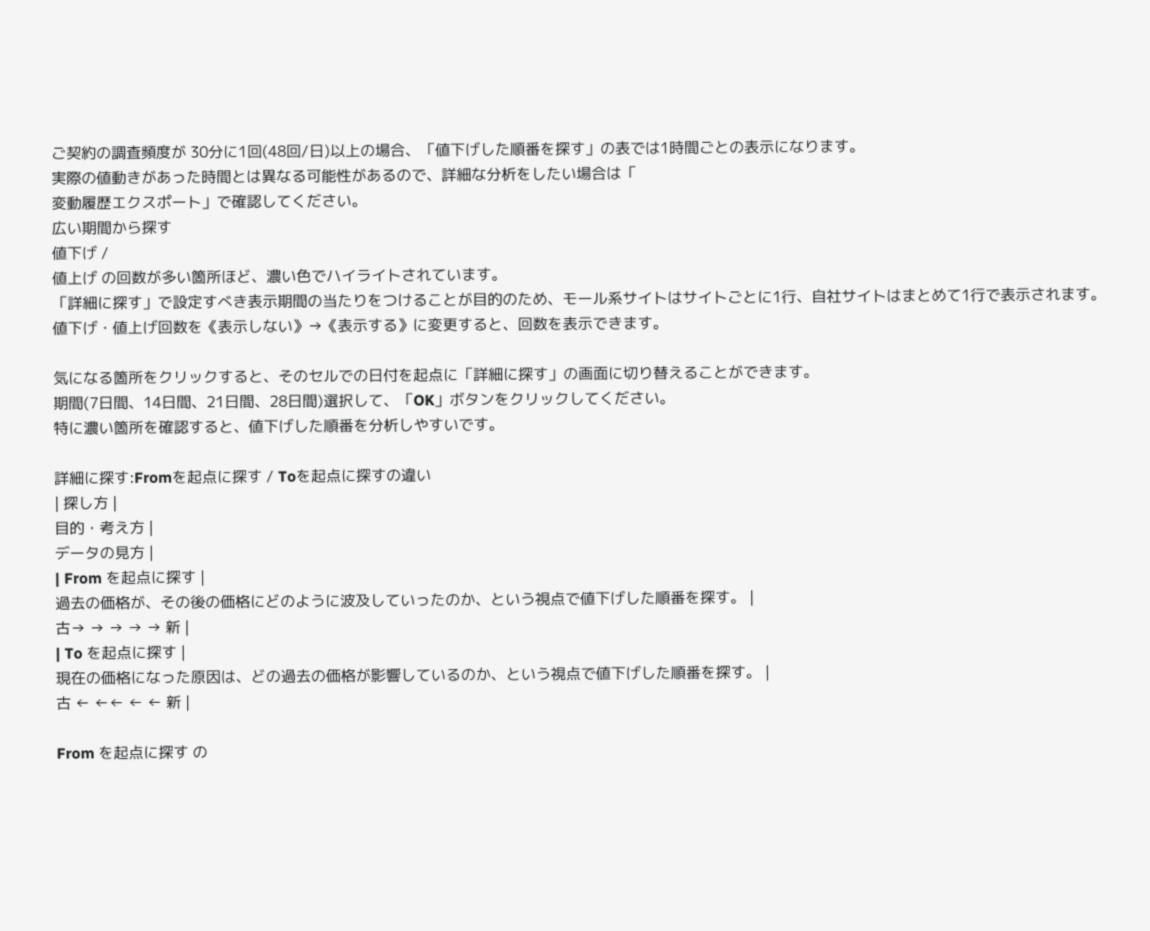ご契約の調査頻度が 30分に1回(48回/日)以上の場合、「値下げした順番を探す」の表では1時間ごとの表示になります。
実際の値動きがあった時間とは異なる可能性があるので、詳細な分析をしたい場合は「
変動履歴エクスポート」で確認してください。
広い期間から探す
値下げ /
値上げ の回数が多い箇所ほど、濃い色でハイライトされています。
「詳細に探す」で設定すべき表示期間の当たりをつけることが目的のため、モール系サイトはサイトごとに1行、自社サイトはまとめて1行で表示されます。
値下げ・値上げ回数を《表示しない》→《表示する》に変更すると、回数を表示できます。

気になる箇所をクリックすると、そのセルでの日付を起点に「詳細に探す」の画面に切り替えることができます。
期間(7日間、14日間、21日間、28日間)選択して、「OK」ボタンをクリックしてください。
特に濃い箇所を確認すると、値下げした順番を分析しやすいです。

詳細に探す:Fromを起点に探す / Toを起点に探すの違い
| 探し方 |
目的・考え方 |
データの見方 |
| From を起点に探す |
過去の価格が、その後の価格にどのように波及していったのか、という視点で値下げした順番を探す。 |
古→ → → → → 新 |
| To を起点に探す |
現在の価格になった原因は、どの過去の価格が影響しているのか、という視点で値下げした順番を探す。 |
古 ← ←← ← ← 新 |

From を起点に探す の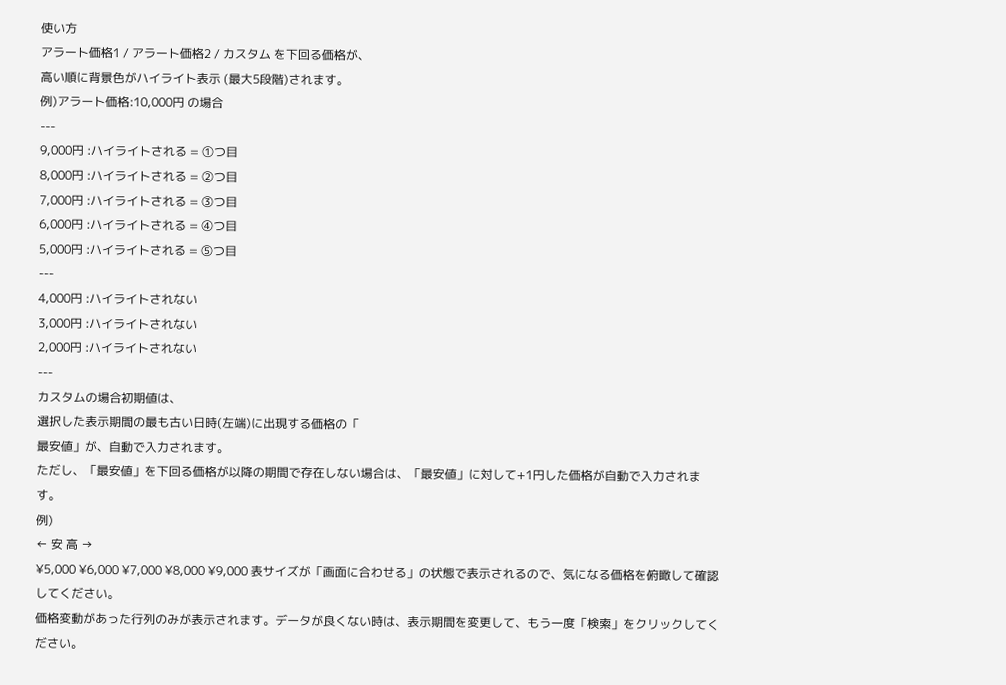使い方
アラート価格1 / アラート価格2 / カスタム を下回る価格が、
高い順に背景色がハイライト表示 (最大5段階)されます。
例)アラート価格:10,000円 の場合
---
9,000円 :ハイライトされる = ①つ目
8,000円 :ハイライトされる = ②つ目
7,000円 :ハイライトされる = ③つ目
6,000円 :ハイライトされる = ④つ目
5,000円 :ハイライトされる = ⑤つ目
---
4,000円 :ハイライトされない
3,000円 :ハイライトされない
2,000円 :ハイライトされない
---
カスタムの場合初期値は、
選択した表示期間の最も古い日時(左端)に出現する価格の「
最安値」が、自動で入力されます。
ただし、「最安値」を下回る価格が以降の期間で存在しない場合は、「最安値」に対して+1円した価格が自動で入力されます。
例)
← 安 高 →
¥5,000 ¥6,000 ¥7,000 ¥8,000 ¥9,000 表サイズが「画面に合わせる」の状態で表示されるので、気になる価格を俯瞰して確認してください。
価格変動があった行列のみが表示されます。データが良くない時は、表示期間を変更して、もう一度「検索」をクリックしてください。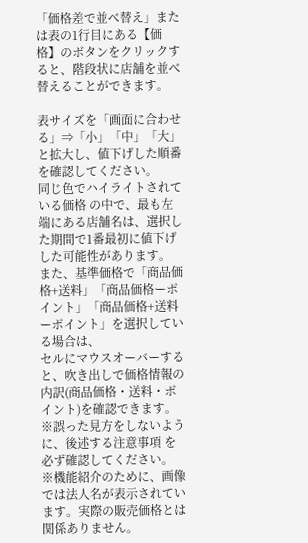「価格差で並べ替え」または表の1行目にある【価格】のボタンをクリックすると、階段状に店舗を並べ替えることができます。

表サイズを「画面に合わせる」⇒「小」「中」「大」と拡大し、値下げした順番を確認してください。
同じ色でハイライトされている価格 の中で、最も左端にある店舗名は、選択した期間で1番最初に値下げした可能性があります。
また、基準価格で「商品価格+送料」「商品価格ーポイント」「商品価格+送料ーポイント」を選択している場合は、
セルにマウスオーバーすると、吹き出しで価格情報の内訳(商品価格・送料・ポイント)を確認できます。
※誤った見方をしないように、後述する注意事項 を必ず確認してください。
※機能紹介のために、画像では法人名が表示されています。実際の販売価格とは関係ありません。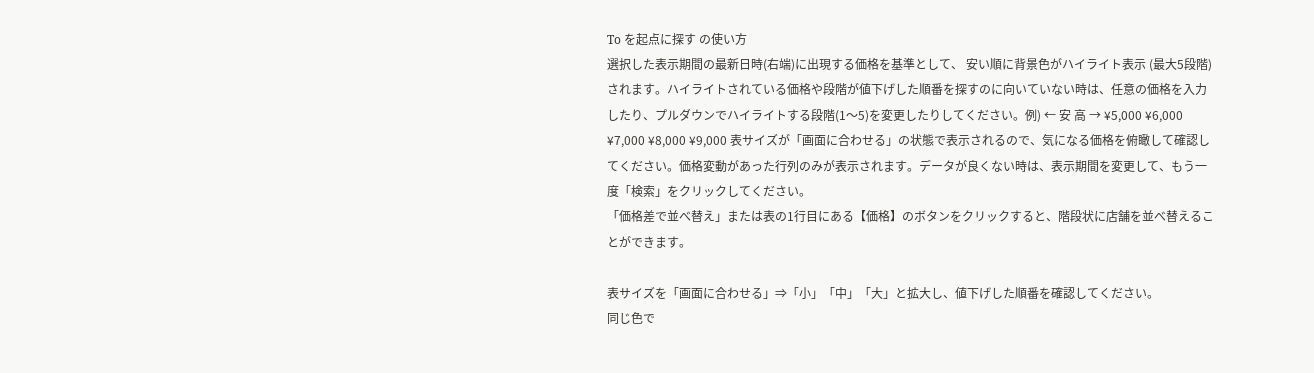To を起点に探す の使い方
選択した表示期間の最新日時(右端)に出現する価格を基準として、 安い順に背景色がハイライト表示 (最大5段階)されます。ハイライトされている価格や段階が値下げした順番を探すのに向いていない時は、任意の価格を入力したり、プルダウンでハイライトする段階(1〜5)を変更したりしてください。例) ← 安 高 → ¥5,000 ¥6,000 ¥7,000 ¥8,000 ¥9,000 表サイズが「画面に合わせる」の状態で表示されるので、気になる価格を俯瞰して確認してください。価格変動があった行列のみが表示されます。データが良くない時は、表示期間を変更して、もう一度「検索」をクリックしてください。
「価格差で並べ替え」または表の1行目にある【価格】のボタンをクリックすると、階段状に店舗を並べ替えることができます。

表サイズを「画面に合わせる」⇒「小」「中」「大」と拡大し、値下げした順番を確認してください。
同じ色で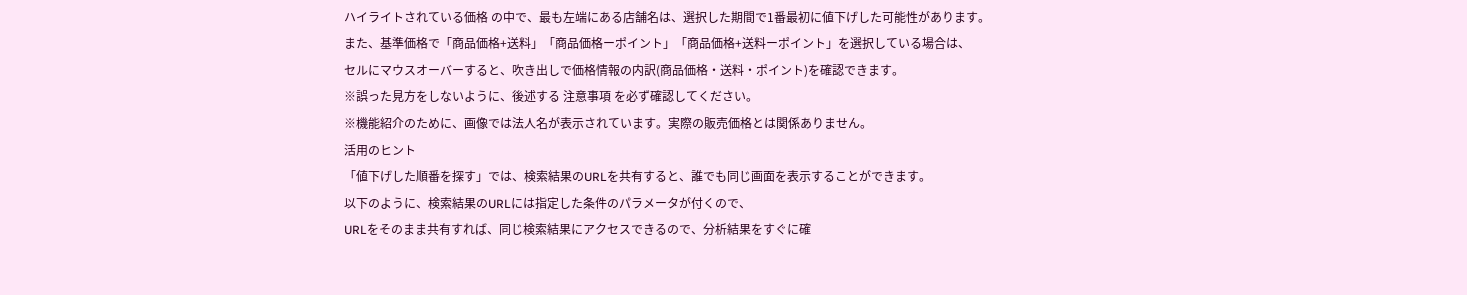ハイライトされている価格 の中で、最も左端にある店舗名は、選択した期間で1番最初に値下げした可能性があります。
また、基準価格で「商品価格+送料」「商品価格ーポイント」「商品価格+送料ーポイント」を選択している場合は、
セルにマウスオーバーすると、吹き出しで価格情報の内訳(商品価格・送料・ポイント)を確認できます。
※誤った見方をしないように、後述する 注意事項 を必ず確認してください。
※機能紹介のために、画像では法人名が表示されています。実際の販売価格とは関係ありません。
活用のヒント
「値下げした順番を探す」では、検索結果のURLを共有すると、誰でも同じ画面を表示することができます。
以下のように、検索結果のURLには指定した条件のパラメータが付くので、
URLをそのまま共有すれば、同じ検索結果にアクセスできるので、分析結果をすぐに確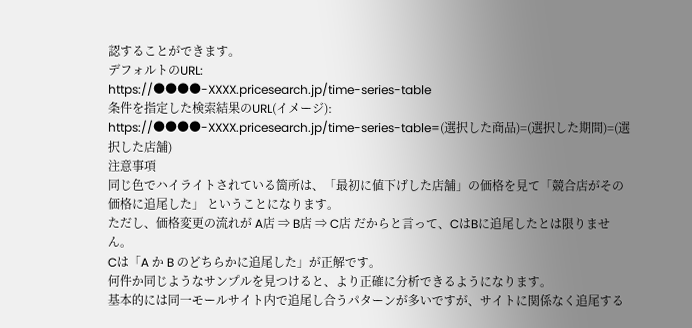認することができます。
デフォルトのURL:
https://●●●●-XXXX.pricesearch.jp/time-series-table
条件を指定した検索結果のURL(イメージ):
https://●●●●-XXXX.pricesearch.jp/time-series-table=(選択した商品)=(選択した期間)=(選択した店舗)
注意事項
同じ色でハイライトされている箇所は、「最初に値下げした店舗」の価格を見て「競合店がその価格に追尾した」 ということになります。
ただし、価格変更の流れが A店 ⇒ B店 ⇒ C店 だからと言って、CはBに追尾したとは限りません。
Cは「A か B のどちらかに追尾した」が正解です。
何件か同じようなサンプルを見つけると、より正確に分析できるようになります。
基本的には同一モールサイト内で追尾し合うパターンが多いですが、サイトに関係なく追尾する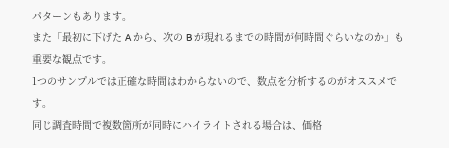パターンもあります。
また「最初に下げた A から、次の B が現れるまでの時間が何時間ぐらいなのか」も重要な観点です。
1つのサンプルでは正確な時間はわからないので、数点を分析するのがオススメです。
同じ調査時間で複数箇所が同時にハイライトされる場合は、価格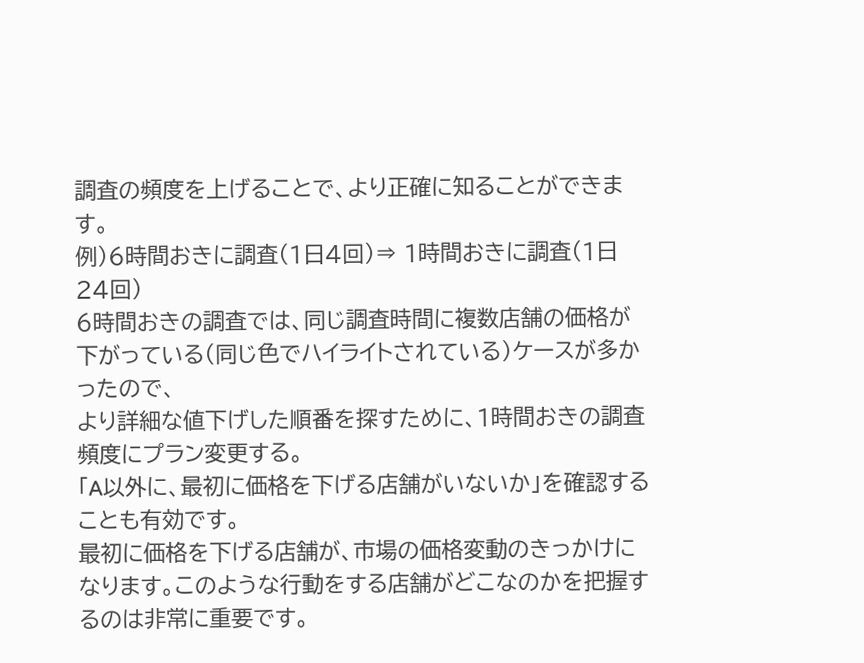調査の頻度を上げることで、より正確に知ることができます。
例)6時間おきに調査(1日4回)⇒ 1時間おきに調査(1日24回)
6時間おきの調査では、同じ調査時間に複数店舗の価格が下がっている(同じ色でハイライトされている)ケースが多かったので、
より詳細な値下げした順番を探すために、1時間おきの調査頻度にプラン変更する。
「A以外に、最初に価格を下げる店舗がいないか」を確認することも有効です。
最初に価格を下げる店舗が、市場の価格変動のきっかけになります。このような行動をする店舗がどこなのかを把握するのは非常に重要です。